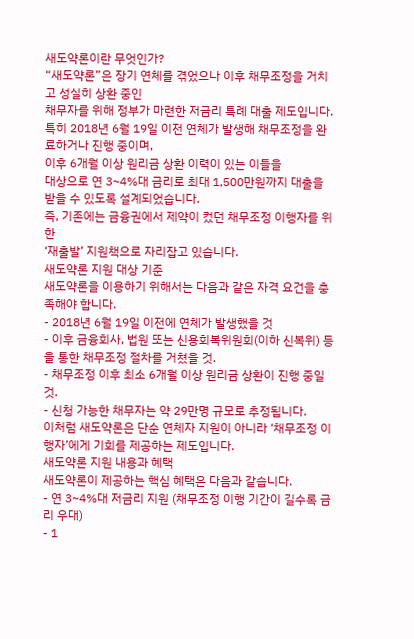새도약론이란 무엇인가?
“새도약론”은 장기 연체를 겪었으나 이후 채무조정을 거치고 성실히 상환 중인
채무자를 위해 정부가 마련한 저금리 특례 대출 제도입니다.
특히 2018년 6월 19일 이전 연체가 발생해 채무조정을 완료하거나 진행 중이며,
이후 6개월 이상 원리금 상환 이력이 있는 이들을
대상으로 연 3~4%대 금리로 최대 1,500만원까지 대출을 받을 수 있도록 설계되었습니다.
즉, 기존에는 금융권에서 제약이 컸던 채무조정 이행자를 위한
‘재출발’ 지원책으로 자리잡고 있습니다.
새도약론 지원 대상 기준
새도약론을 이용하기 위해서는 다음과 같은 자격 요건을 충족해야 합니다.
- 2018년 6월 19일 이전에 연체가 발생했을 것
- 이후 금융회사, 법원 또는 신용회복위원회(이하 신복위) 등을 통한 채무조정 절차를 거쳤을 것.
- 채무조정 이후 최소 6개월 이상 원리금 상환이 진행 중일 것.
- 신청 가능한 채무자는 약 29만명 규모로 추정됩니다.
이처럼 새도약론은 단순 연체자 지원이 아니라 ‘채무조정 이행자’에게 기회를 제공하는 제도입니다.
새도약론 지원 내용과 혜택
새도약론이 제공하는 핵심 혜택은 다음과 같습니다.
- 연 3~4%대 저금리 지원 (채무조정 이행 기간이 길수록 금리 우대)
- 1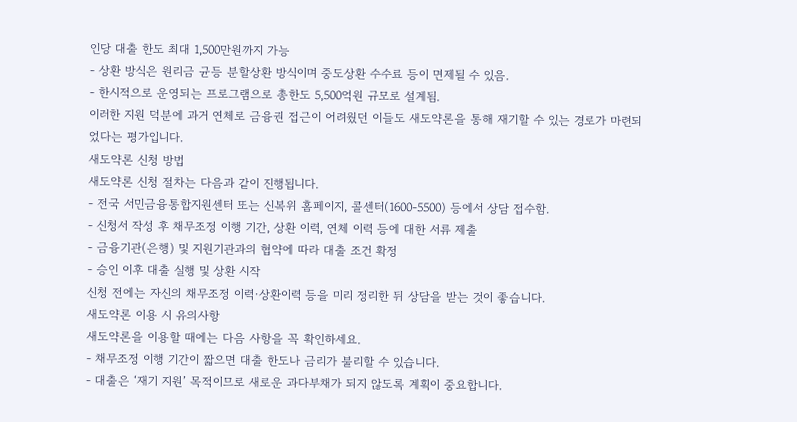인당 대출 한도 최대 1,500만원까지 가능
- 상환 방식은 원리금 균등 분할상환 방식이며 중도상환 수수료 등이 면제될 수 있음.
- 한시적으로 운영되는 프로그램으로 총한도 5,500억원 규모로 설계됨.
이러한 지원 덕분에 과거 연체로 금융권 접근이 어려웠던 이들도 새도약론을 통해 재기할 수 있는 경로가 마련되었다는 평가입니다.
새도약론 신청 방법
새도약론 신청 절차는 다음과 같이 진행됩니다.
- 전국 서민금융통합지원센터 또는 신복위 홈페이지, 콜센터(1600-5500) 등에서 상담 접수함.
- 신청서 작성 후 채무조정 이행 기간, 상환 이력, 연체 이력 등에 대한 서류 제출
- 금융기관(은행) 및 지원기관과의 협약에 따라 대출 조건 확정
- 승인 이후 대출 실행 및 상환 시작
신청 전에는 자신의 채무조정 이력·상환이력 등을 미리 정리한 뒤 상담을 받는 것이 좋습니다.
새도약론 이용 시 유의사항
새도약론을 이용할 때에는 다음 사항을 꼭 확인하세요.
- 채무조정 이행 기간이 짧으면 대출 한도나 금리가 불리할 수 있습니다.
- 대출은 ‘재기 지원’ 목적이므로 새로운 과다부채가 되지 않도록 계획이 중요합니다.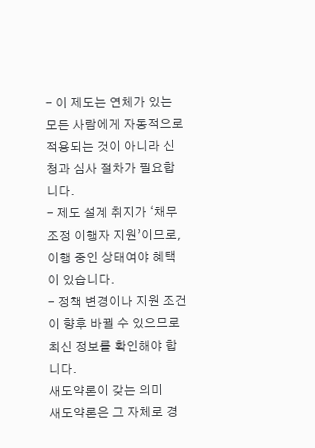- 이 제도는 연체가 있는 모든 사람에게 자동적으로 적용되는 것이 아니라 신청과 심사 절차가 필요합니다.
- 제도 설계 취지가 ‘채무조정 이행자 지원’이므로, 이행 중인 상태여야 혜택이 있습니다.
- 정책 변경이나 지원 조건이 향후 바뀔 수 있으므로 최신 정보를 확인해야 합니다.
새도약론이 갖는 의미
새도약론은 그 자체로 경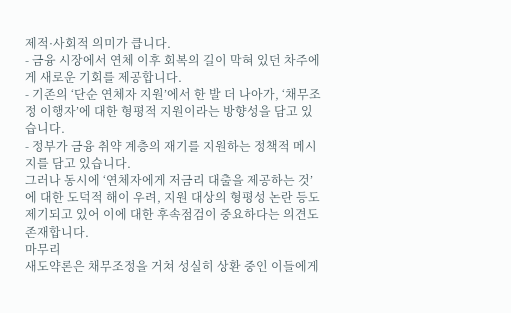제적·사회적 의미가 큽니다.
- 금융 시장에서 연체 이후 회복의 길이 막혀 있던 차주에게 새로운 기회를 제공합니다.
- 기존의 ‘단순 연체자 지원’에서 한 발 더 나아가, ‘채무조정 이행자’에 대한 형평적 지원이라는 방향성을 담고 있습니다.
- 정부가 금융 취약 계층의 재기를 지원하는 정책적 메시지를 담고 있습니다.
그러나 동시에 ‘연체자에게 저금리 대출을 제공하는 것’에 대한 도덕적 해이 우려, 지원 대상의 형평성 논란 등도 제기되고 있어 이에 대한 후속점검이 중요하다는 의견도 존재합니다.
마무리
새도약론은 채무조정을 거쳐 성실히 상환 중인 이들에게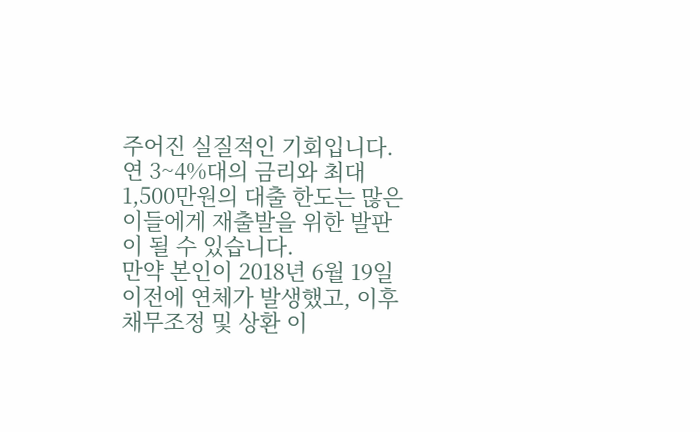주어진 실질적인 기회입니다.
연 3~4%대의 금리와 최대 1,500만원의 대출 한도는 많은 이들에게 재출발을 위한 발판이 될 수 있습니다.
만약 본인이 2018년 6월 19일 이전에 연체가 발생했고, 이후 채무조정 및 상환 이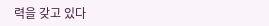력을 갖고 있다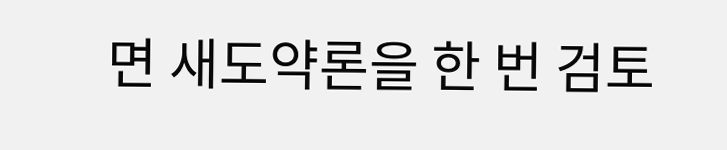면 새도약론을 한 번 검토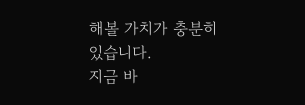해볼 가치가 충분히 있습니다.
지금 바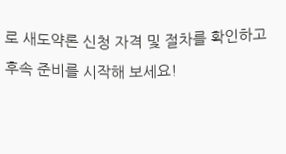로 새도약론 신청 자격 및 절차를 확인하고 후속 준비를 시작해 보세요!